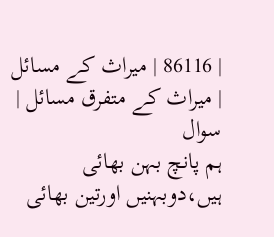| 86116 | میراث کے مسائل | میراث کے متفرق مسائل |
سوال
ہم پانچ بہن بھائی ہیں،دوبہنیں اورتین بھائی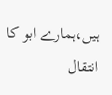ہیں،ہمارے ابو کا انتقال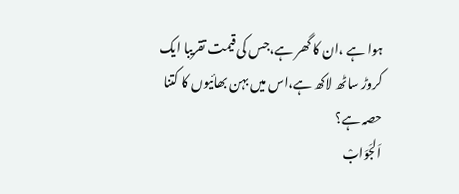ہوا ہے ،ان کا گھر ہے،جس کی قیمت تقریبا ایک کروڑ ساٹھ لاکھ ہے،اس میں بہن بھائیوں کا کتنا حصہ ہے؟
اَلجَوَابْ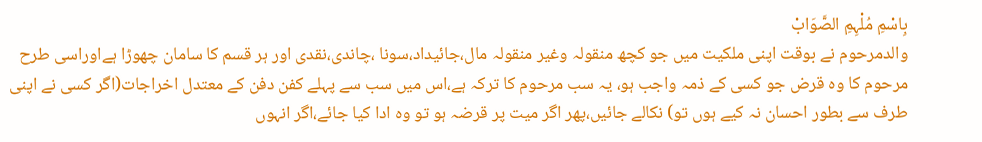بِاسْمِ مُلْہِمِ الصَّوَابْ
والدمرحوم نے بوقت اپنی ملکیت میں جو کچھ منقولہ وغیر منقولہ مال،جائیداد،سونا ،چاندی،نقدی اور ہر قسم کا سامان چھوڑا ہےاوراسی طرح مرحوم کا وہ قرض جو کسی کے ذمہ واجب ہو، يہ سب مرحوم کا ترکہ ہے،اس میں سب سے پہلے کفن دفن کے معتدل اخراجات(اگر کسی نے اپنی طرف سے بطور احسان نہ کیے ہوں تو) نکالے جائیں،پھر اگر میت پر قرضہ ہو تو وہ ادا کیا جائے،اگر انہوں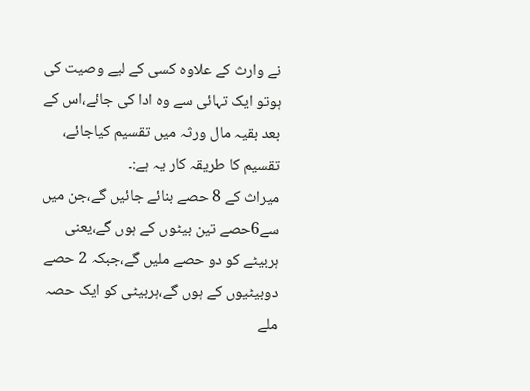نے وارث کے علاوہ کسی کے لیے وصیت کی ہوتو ایک تہائی سے وہ ادا کی جائے،اس کے بعد بقیہ مال ورثہ میں تقسیم کیاجائے، تقسیم کا طریقہ کار یہ ہے:۔
میراث کے 8 حصے بنائے جائیں گے،جن میں سے6حصے تین بیٹوں کے ہوں گے،یعنی ہربیٹے کو دو حصے ملیں گے،جبکہ 2 حصے دوبیٹیوں کے ہوں گے،ہربیٹی کو ایک حصہ ملے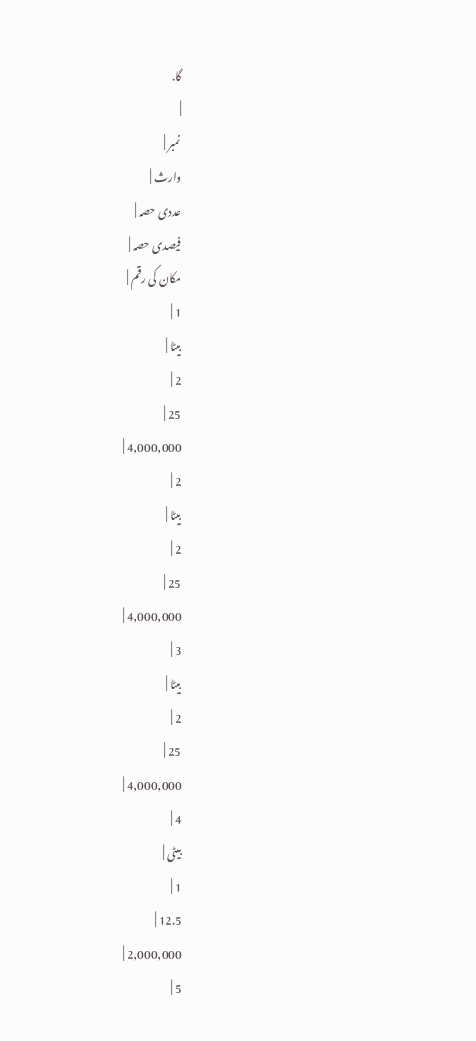گا.
|
نمبر |
وارث |
عددی حصہ |
فیصدی حصہ |
مکان کی رقم |
1 |
بیٹا |
2 |
25 |
4,000,000 |
2 |
بیٹا |
2 |
25 |
4,000,000 |
3 |
بیٹا |
2 |
25 |
4,000,000 |
4 |
بیٹی |
1 |
12.5 |
2,000,000 |
5 |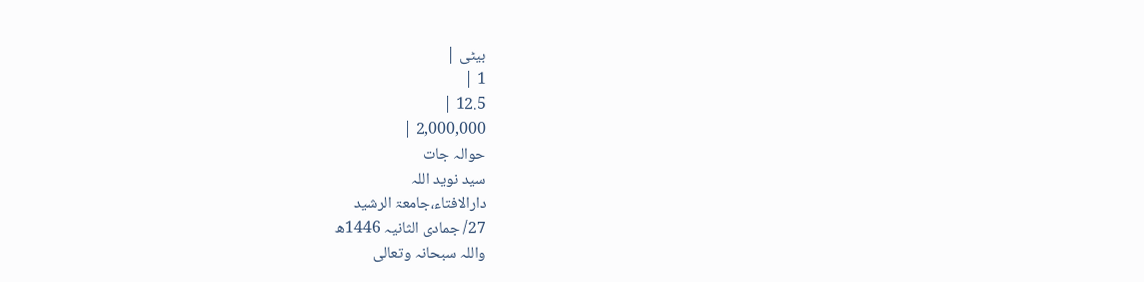بیٹی |
1 |
12.5 |
2,000,000 |
حوالہ جات
سید نوید اللہ
دارالافتاء،جامعۃ الرشید
27/ جمادی الثانیہ 1446ھ
واللہ سبحانہ وتعالی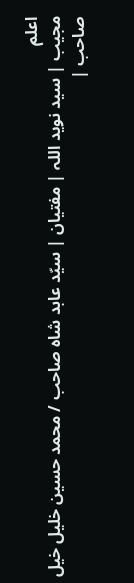اعلم
مجیب | سید نوید اللہ | مفتیان | سیّد عابد شاہ صاحب / محمد حسین خلیل خیل صاحب |